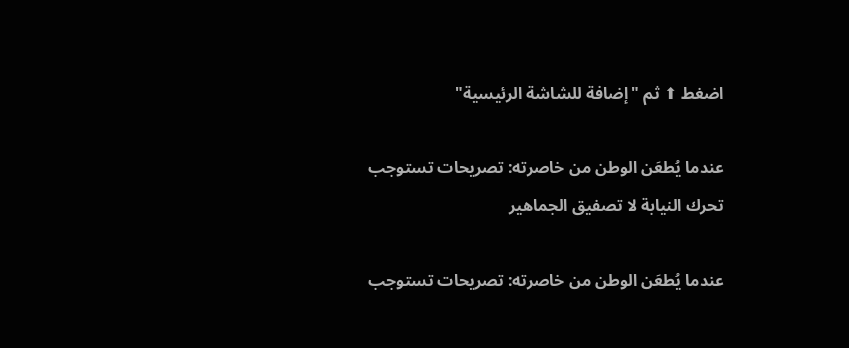اضغط ⬆ ثم "إضافة للشاشة الرئيسية"

عندما يُطعَن الوطن من خاصرته: تصريحات تستوجب تحرك النيابة لا تصفيق الجماهير

عندما يُطعَن الوطن من خاصرته: تصريحات تستوجب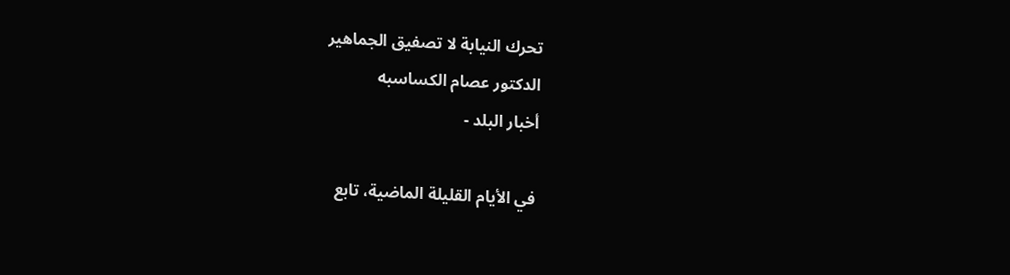تحرك النيابة لا تصفيق الجماهير
الدكتور عصام الكساسبه
أخبار البلد -

في الأيام القليلة الماضية، تابع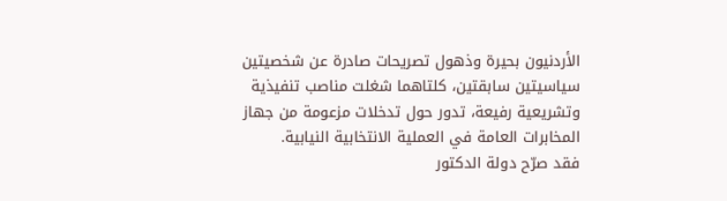الأردنيون بحيرة وذهول تصريحات صادرة عن شخصيتين سياسيتين سابقتين، كلتاهما شغلت مناصب تنفيذية وتشريعية رفيعة، تدور حول تدخلات مزعومة من جهاز المخابرات العامة في العملية الانتخابية النيابية.
فقد صرّح دولة الدكتور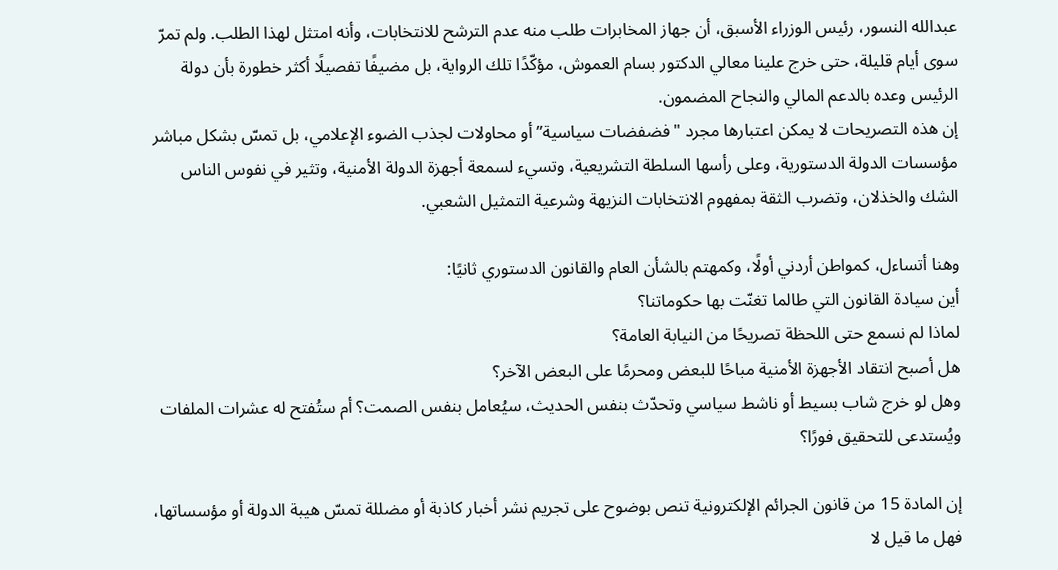عبدالله النسور، رئيس الوزراء الأسبق، أن جهاز المخابرات طلب منه عدم الترشح للانتخابات، وأنه امتثل لهذا الطلب. ولم تمرّ سوى أيام قليلة، حتى خرج علينا معالي الدكتور بسام العموش، مؤكّدًا تلك الرواية، بل مضيفًا تفصيلًا أكثر خطورة بأن دولة الرئيس وعده بالدعم المالي والنجاح المضمون.
إن هذه التصريحات لا يمكن اعتبارها مجرد "فضفضات سياسية” أو محاولات لجذب الضوء الإعلامي، بل تمسّ بشكل مباشر مؤسسات الدولة الدستورية، وعلى رأسها السلطة التشريعية، وتسيء لسمعة أجهزة الدولة الأمنية، وتثير في نفوس الناس الشك والخذلان، وتضرب الثقة بمفهوم الانتخابات النزيهة وشرعية التمثيل الشعبي.

وهنا أتساءل، كمواطن أردني أولًا، وكمهتم بالشأن العام والقانون الدستوري ثانيًا:
أين سيادة القانون التي طالما تغنّت بها حكوماتنا؟
لماذا لم نسمع حتى اللحظة تصريحًا من النيابة العامة؟
هل أصبح انتقاد الأجهزة الأمنية مباحًا للبعض ومحرمًا على البعض الآخر؟
وهل لو خرج شاب بسيط أو ناشط سياسي وتحدّث بنفس الحديث، سيُعامل بنفس الصمت؟ أم ستُفتح له عشرات الملفات ويُستدعى للتحقيق فورًا؟

إن المادة 15 من قانون الجرائم الإلكترونية تنص بوضوح على تجريم نشر أخبار كاذبة أو مضللة تمسّ هيبة الدولة أو مؤسساتها، فهل ما قيل لا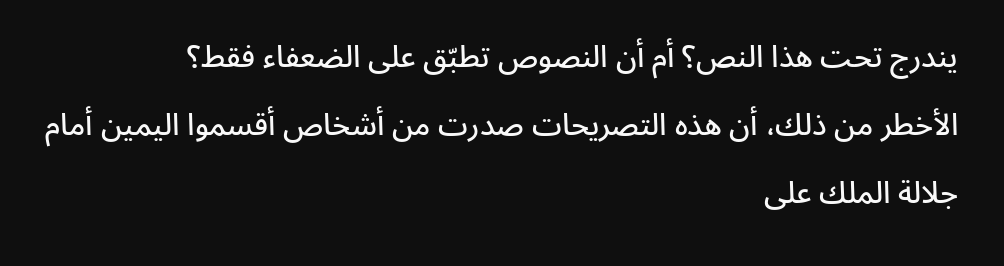يندرج تحت هذا النص؟ أم أن النصوص تطبّق على الضعفاء فقط؟
الأخطر من ذلك، أن هذه التصريحات صدرت من أشخاص أقسموا اليمين أمام جلالة الملك على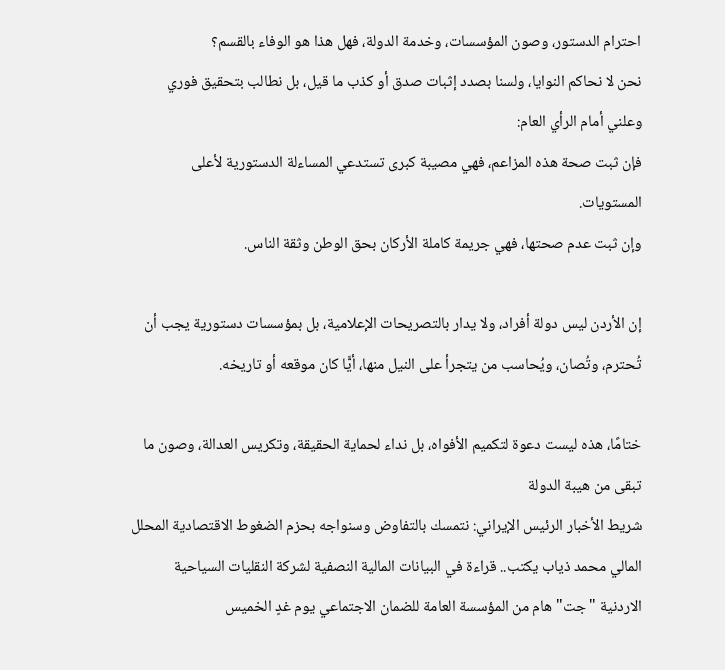احترام الدستور، وصون المؤسسات، وخدمة الدولة، فهل هذا هو الوفاء بالقسم؟
نحن لا نحاكم النوايا، ولسنا بصدد إثبات صدق أو كذب ما قيل، بل نطالب بتحقيق فوري وعلني أمام الرأي العام:
فإن ثبت صحة هذه المزاعم، فهي مصيبة كبرى تستدعي المساءلة الدستورية لأعلى المستويات.
وإن ثبت عدم صحتها، فهي جريمة كاملة الأركان بحق الوطن وثقة الناس.

إن الأردن ليس دولة أفراد، ولا يدار بالتصريحات الإعلامية، بل بمؤسسات دستورية يجب أن تُحترم، وتُصان، ويُحاسب من يتجرأ على النيل منها، أيًّا كان موقعه أو تاريخه.

ختامًا، هذه ليست دعوة لتكميم الأفواه، بل نداء لحماية الحقيقة، وتكريس العدالة، وصون ما تبقى من هيبة الدولة
شريط الأخبار الرئيس الإيراني: نتمسك بالتفاوض وسنواجه بحزم الضغوط الاقتصادية المحلل المالي محمد ذياب يكتب.. قراءة في البيانات المالية النصفية لشركة النقليات السياحية الاردنية "جت" هام من المؤسسة العامة للضمان الاجتماعي يوم غدٍ الخميس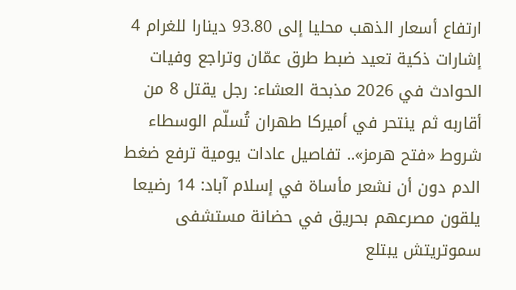ارتفاع أسعار الذهب محليا إلى 93.80 دينارا للغرام 4 إشارات ذكية تعيد ضبط طرق عمّان وتراجع وفيات الحوادث في 2026 مذبحة العشاء: رجل يقتل 8 من أقاربه ثم ينتحر في أميركا طهران تُسلّم الوسطاء شروط «فتح هرمز».. تفاصيل عادات يومية ترفع ضغط الدم دون أن نشعر مأساة في إسلام آباد: 14 رضيعا يلقون مصرعهم بحريق في حضانة مستشفى سموتريتش يبتلع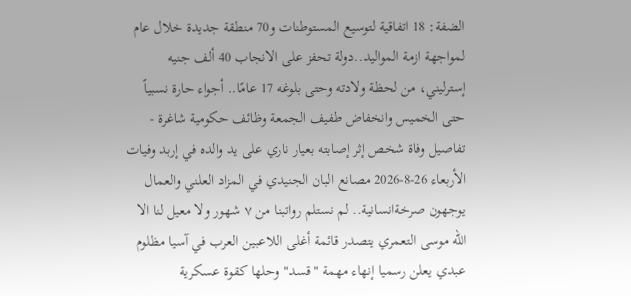الضفة: 18 اتفاقية لتوسيع المستوطنات و70 منطقة جديدة خلال عام لمواجهة ازمة المواليد..دولة تحفز على الانجاب 40 ألف جنيه إسترليني، من لحظة ولادته وحتى بلوغه 17 عامًا.. أجواء حارة نسبياً حتى الخميس وانخفاض طفيف الجمعة وظائف حكومية شاغرة - تفاصيل وفاة شخص إثر إصابته بعيار ناري على يد والده في إربد وفيات الأربعاء 26-8-2026 مصانع البان الجنيدي في المزاد العلني والعمال يوجهون صرخةانسانية.. لم نستلم رواتبنا من ٧ شهور ولا معيل لنا الا الله موسى التعمري يتصدر قائمة أغلى اللاعبين العرب في آسيا مظلوم عبدي يعلن رسميا إنهاء مهمة "قسد" وحلها كقوة عسكرية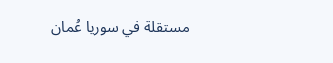مستقلة في سوريا عُمان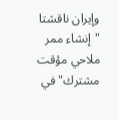وإيران ناقشتا "إنشاء ممر ملاحي مؤقت مشترك" في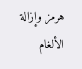هرمز وإزالة الألغام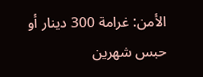الأمن: غرامة 300 دينار أو حبس شهرين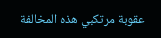عقوبة مرتكبي هذه المخالفة